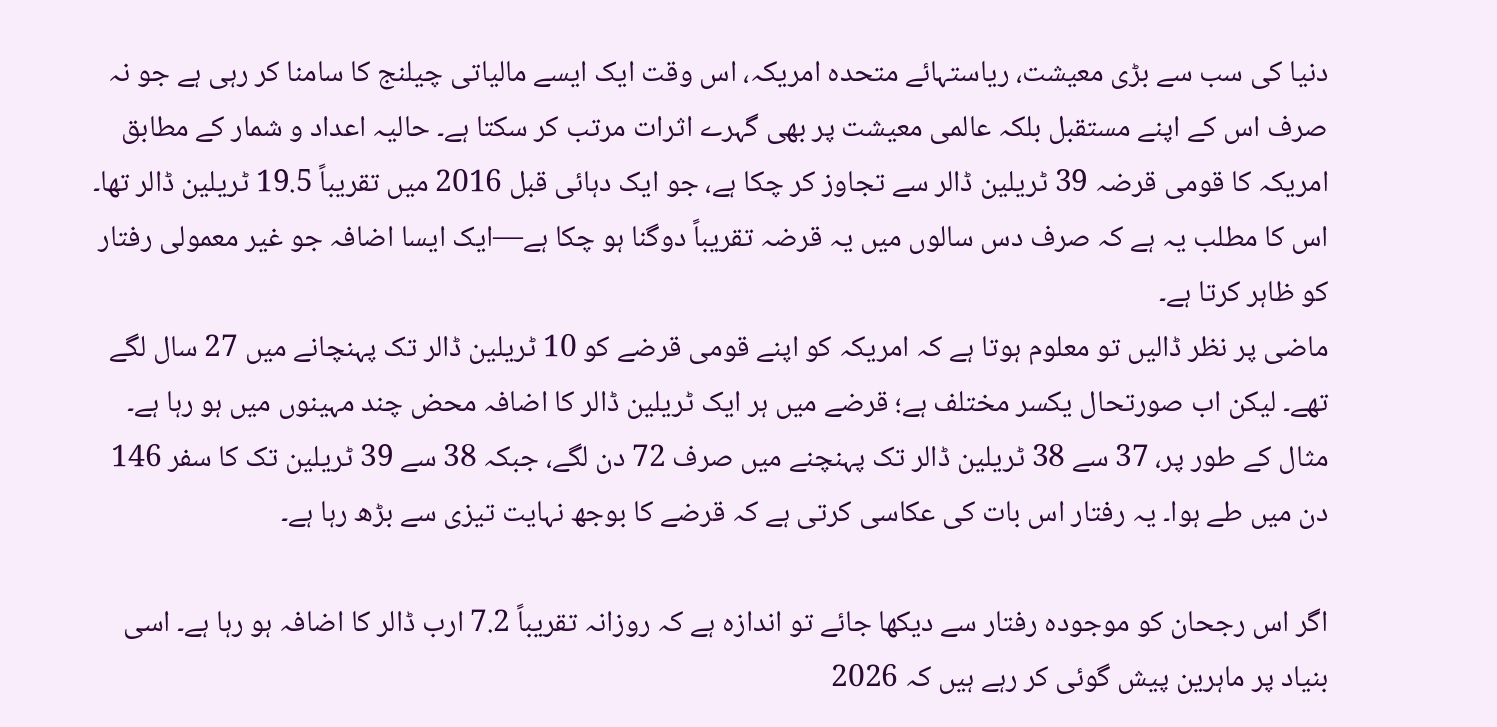دنیا کی سب سے بڑی معیشت، ریاستہائے متحدہ امریکہ، اس وقت ایک ایسے مالیاتی چیلنج کا سامنا کر رہی ہے جو نہ صرف اس کے اپنے مستقبل بلکہ عالمی معیشت پر بھی گہرے اثرات مرتب کر سکتا ہے۔ حالیہ اعداد و شمار کے مطابق امریکہ کا قومی قرضہ 39 ٹریلین ڈالر سے تجاوز کر چکا ہے، جو ایک دہائی قبل 2016 میں تقریباً 19.5 ٹریلین ڈالر تھا۔ اس کا مطلب یہ ہے کہ صرف دس سالوں میں یہ قرضہ تقریباً دوگنا ہو چکا ہے—ایک ایسا اضافہ جو غیر معمولی رفتار کو ظاہر کرتا ہے۔
ماضی پر نظر ڈالیں تو معلوم ہوتا ہے کہ امریکہ کو اپنے قومی قرضے کو 10 ٹریلین ڈالر تک پہنچانے میں 27 سال لگے تھے۔ لیکن اب صورتحال یکسر مختلف ہے؛ قرضے میں ہر ایک ٹریلین ڈالر کا اضافہ محض چند مہینوں میں ہو رہا ہے۔ مثال کے طور پر، 37 سے 38 ٹریلین ڈالر تک پہنچنے میں صرف 72 دن لگے، جبکہ 38 سے 39 ٹریلین تک کا سفر 146 دن میں طے ہوا۔ یہ رفتار اس بات کی عکاسی کرتی ہے کہ قرضے کا بوجھ نہایت تیزی سے بڑھ رہا ہے۔

اگر اس رجحان کو موجودہ رفتار سے دیکھا جائے تو اندازہ ہے کہ روزانہ تقریباً 7.2 ارب ڈالر کا اضافہ ہو رہا ہے۔ اسی بنیاد پر ماہرین پیش گوئی کر رہے ہیں کہ 2026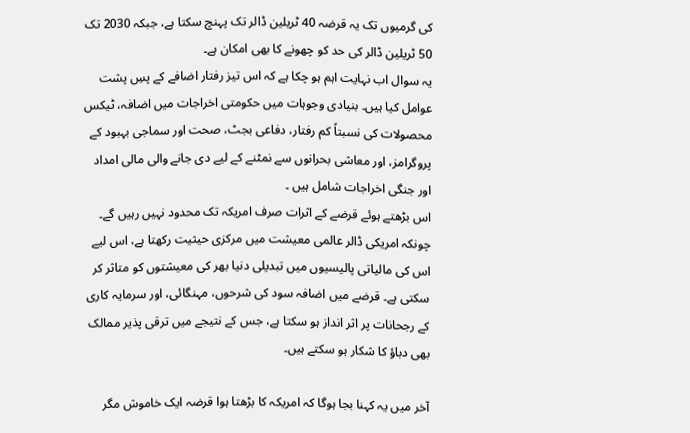کی گرمیوں تک یہ قرضہ 40 ٹریلین ڈالر تک پہنچ سکتا ہے، جبکہ 2030 تک 50 ٹریلین ڈالر کی حد کو چھونے کا بھی امکان ہے۔
یہ سوال اب نہایت اہم ہو چکا ہے کہ اس تیز رفتار اضافے کے پسِ پشت عوامل کیا ہیں۔ بنیادی وجوہات میں حکومتی اخراجات میں اضافہ، ٹیکس محصولات کی نسبتاً کم رفتار، دفاعی بجٹ، صحت اور سماجی بہبود کے پروگرامز، اور معاشی بحرانوں سے نمٹنے کے لیے دی جانے والی مالی امداد اور جنگی اخراجات شامل ہیں ۔
اس بڑھتے ہوئے قرضے کے اثرات صرف امریکہ تک محدود نہیں رہیں گے۔ چونکہ امریکی ڈالر عالمی معیشت میں مرکزی حیثیت رکھتا ہے، اس لیے اس کی مالیاتی پالیسیوں میں تبدیلی دنیا بھر کی معیشتوں کو متاثر کر سکتی ہے۔ قرضے میں اضافہ سود کی شرحوں، مہنگائی، اور سرمایہ کاری کے رجحانات پر اثر انداز ہو سکتا ہے، جس کے نتیجے میں ترقی پذیر ممالک بھی دباؤ کا شکار ہو سکتے ہیں۔

آخر میں یہ کہنا بجا ہوگا کہ امریکہ کا بڑھتا ہوا قرضہ ایک خاموش مگر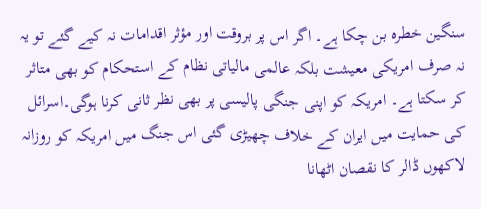سنگین خطرہ بن چکا ہے۔ اگر اس پر بروقت اور مؤثر اقدامات نہ کیے گئے تو یہ نہ صرف امریکی معیشت بلکہ عالمی مالیاتی نظام کے استحکام کو بھی متاثر کر سکتا ہے۔ امریکہ کو اپنی جنگی پالیسی پر بھی نظر ثانی کرنا ہوگی۔اسرائل کی حمایت میں ایران کے خلاف چھیڑی گئی اس جنگ میں امریکہ کو روزانہ لاکھوں ڈالر کا نقصان اٹھانا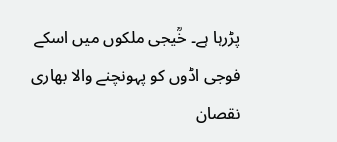پڑرہا ہے۔ خؒیجی ملکوں میں اسکے فوجی اڈوں کو پہونچنے والا بھاری نقصان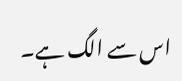اس سے الگ ہے۔